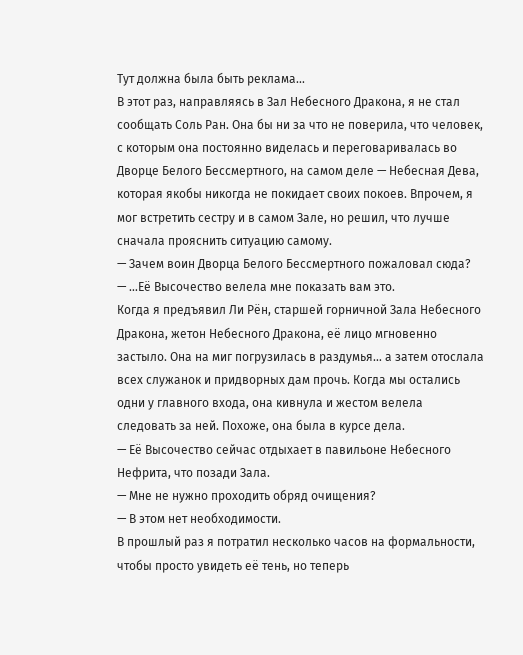Тут должна была быть реклама...
В этот раз, направляясь в Зал Небесного Дракона, я не стал сообщать Соль Ран. Она бы ни за что не поверила, что человек, с которым она постоянно виделась и переговаривалась во Дворце Белого Бессмертного, на самом деле — Небесная Дева, которая якобы никогда не покидает своих покоев. Впрочем, я мог встретить сестру и в самом Зале, но решил, что лучше сначала прояснить ситуацию самому.
— Зачем воин Дворца Белого Бессмертного пожаловал сюда?
— …Её Высочество велела мне показать вам это.
Когда я предъявил Ли Рён, старшей горничной Зала Небесного Дракона, жетон Небесного Дракона, её лицо мгновенно застыло. Она на миг погрузилась в раздумья… а затем отослала всех служанок и придворных дам прочь. Когда мы остались одни у главного входа, она кивнула и жестом велела следовать за ней. Похоже, она была в курсе дела.
— Её Высочество сейчас отдыхает в павильоне Небесного Нефрита, что позади Зала.
— Мне не нужно проходить обряд очищения?
— В этом нет необходимости.
В прошлый раз я потратил несколько часов на формальности, чтобы просто увидеть её тень, но теперь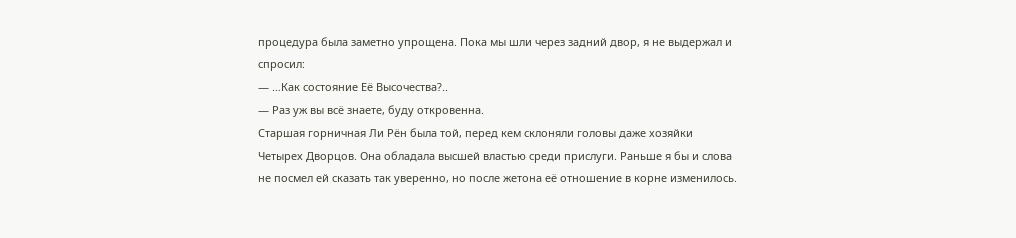процедура была заметно упрощена. Пока мы шли через задний двор, я не выдержал и спросил:
— …Как состояние Её Высочества?..
— Раз уж вы всё знаете, буду откровенна.
Старшая горничная Ли Рён была той, перед кем склоняли головы даже хозяйки Четырех Дворцов. Она обладала высшей властью среди прислуги. Раньше я бы и слова не посмел ей сказать так уверенно, но после жетона её отношение в корне изменилось.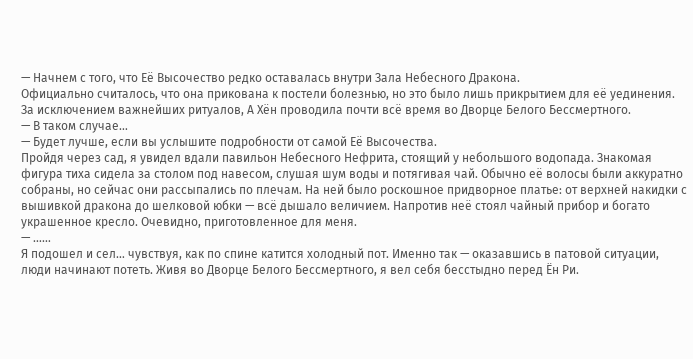— Начнем с того, что Её Высочество редко оставалась внутри Зала Небесного Дракона.
Официально считалось, что она прикована к постели болезнью, но это было лишь прикрытием для её уединения. За исключением важнейших ритуалов, А Хён проводила почти всё время во Дворце Белого Бессмертного.
— В таком случае…
— Будет лучше, если вы услышите подробности от самой Её Высочества.
Пройдя через сад, я увидел вдали павильон Небесного Нефрита, стоящий у небольшого водопада. Знакомая фигура тиха сидела за столом под навесом, слушая шум воды и потягивая чай. Обычно её волосы были аккуратно собраны, но сейчас они рассыпались по плечам. На ней было роскошное придворное платье: от верхней накидки с вышивкой дракона до шелковой юбки — всё дышало величием. Напротив неё стоял чайный прибор и богато украшенное кресло. Очевидно, приготовленное для меня.
— ……
Я подошел и сел… чувствуя, как по спине катится холодный пот. Именно так — оказавшись в патовой ситуации, люди начинают потеть. Живя во Дворце Белого Бессмертного, я вел себя бесстыдно перед Ён Ри.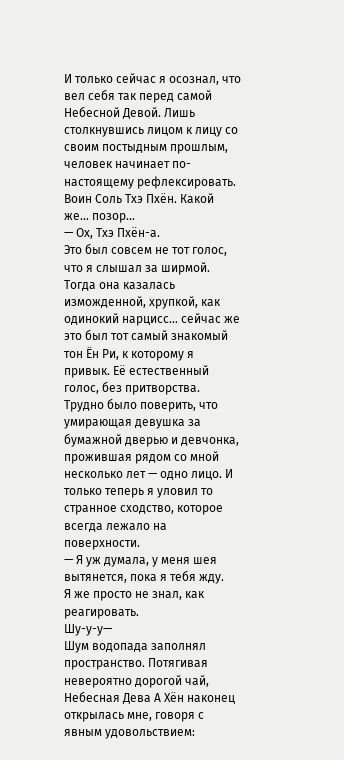И только сейчас я осознал, что вел себя так перед самой Небесной Девой. Лишь столкнувшись лицом к лицу со своим постыдным прошлым, человек начинает по-настоящему рефлексировать.
Воин Соль Тхэ Пхён. Какой же… позор…
— Ох, Тхэ Пхён-а.
Это был совсем не тот голос, что я слышал за ширмой. Тогда она казалась изможденной, хрупкой, как одинокий нарцисс… сейчас же это был тот самый знакомый тон Ён Ри, к которому я привык. Её естественный голос, без притворства. Трудно было поверить, что умирающая девушка за бумажной дверью и девчонка, прожившая рядом со мной несколько лет — одно лицо. И только теперь я уловил то странное сходство, которое всегда лежало на поверхности.
— Я уж думала, у меня шея вытянется, пока я тебя жду.
Я же просто не знал, как реагировать.
Шу-у-у—
Шум водопада заполнял пространство. Потягивая невероятно дорогой чай, Небесная Дева А Хён наконец открылась мне, говоря с явным удовольствием: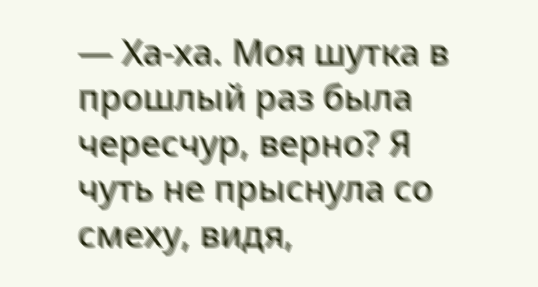— Ха-ха. Моя шутка в прошлый раз была чересчур, верно? Я чуть не прыснула со смеху, видя,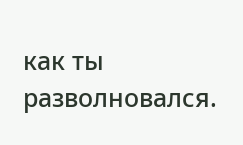как ты разволновался.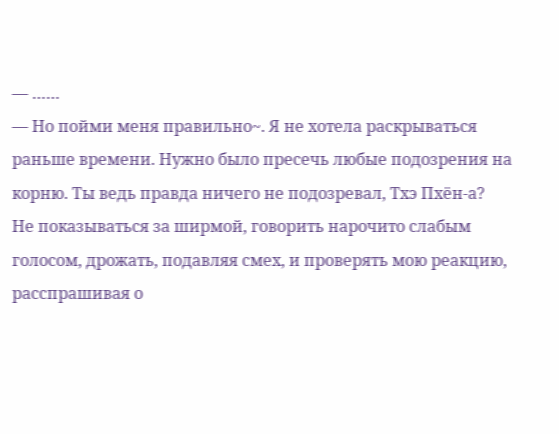— ……
— Но пойми меня правильно~. Я не хотела раскрываться раньше времени. Нужно было пресечь любые подозрения на корню. Ты ведь правда ничего не подозревал, Тхэ Пхён-а?
Не показываться за ширмой, говорить нарочито слабым голосом, дрожать, подавляя смех, и проверять мою реакцию, расспрашивая о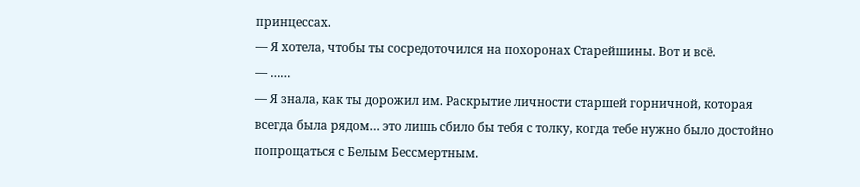принцессах.
— Я хотела, чтобы ты сосредоточился на похоронах Старейшины. Вот и всё.
— ……
— Я знала, как ты дорожил им. Раскрытие личности старшей горничной, которая всегда была рядом… это лишь сбило бы тебя с толку, когда тебе нужно было достойно попрощаться с Белым Бессмертным.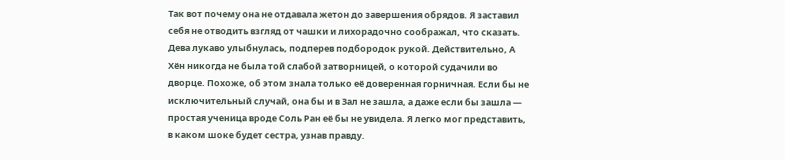Так вот почему она не отдавала жетон до завершения обрядов. Я заставил себя не отводить взгляд от чашки и лихорадочно соображал, что сказать. Дева лукаво улыбнулась, подперев подбородок рукой. Действительно, А Хён никогда не была той слабой затворницей, о которой судачили во дворце. Похоже, об этом знала только её доверенная горничная. Если бы не исключительный случай, она бы и в Зал не зашла, а даже если бы зашла — простая ученица вроде Соль Ран её бы не увидела. Я легко мог представить, в каком шоке будет сестра, узнав правду.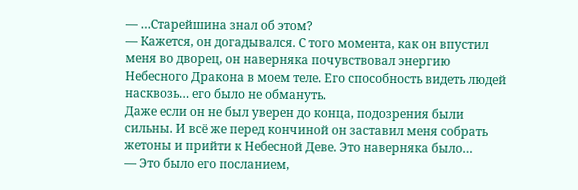— …Старейшина знал об этом?
— Кажется, он догадывался. С того момента, как он впустил меня во дворец, он наверняка почувствовал энергию Небесного Дракона в моем теле. Его способность видеть людей насквозь… его было не обмануть.
Даже если он не был уверен до конца, подозрения были сильны. И всё же перед кончиной он заставил меня собрать жетоны и прийти к Небесной Деве. Это наверняка было…
— Это было его посланием,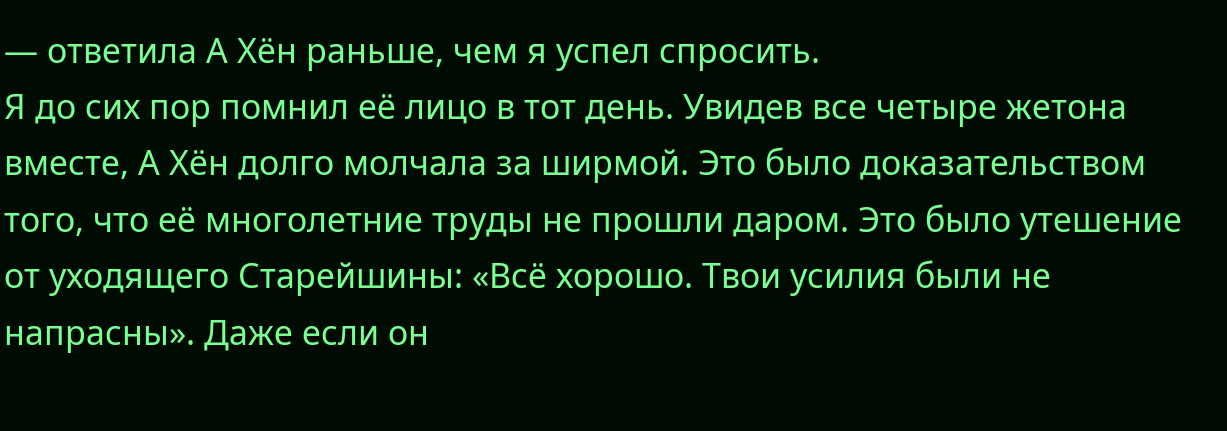— ответила А Хён раньше, чем я успел спросить.
Я до сих пор помнил её лицо в тот день. Увидев все четыре жетона вместе, А Хён долго молчала за ширмой. Это было доказательством того, что её многолетние труды не прошли даром. Это было утешение от уходящего Старейшины: «Всё хорошо. Твои усилия были не напрасны». Даже если он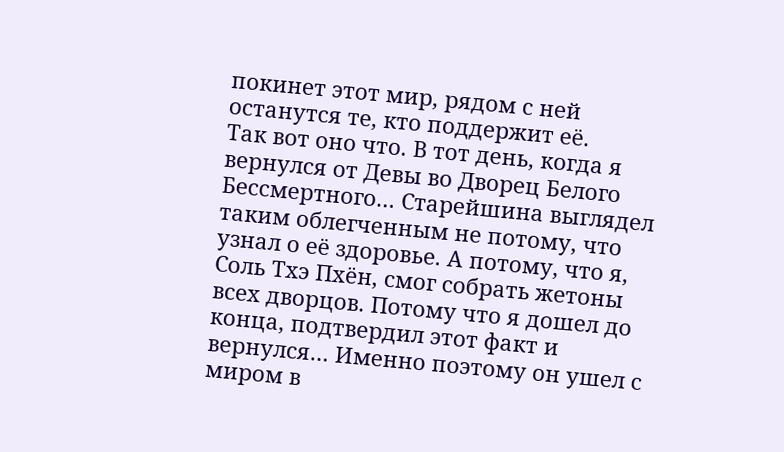покинет этот мир, рядом с ней останутся те, кто поддержит её.
Так вот оно что. В тот день, когда я вернулся от Девы во Дворец Белого Бессмертного… Старейшина выглядел таким облегченным не потому, что узнал о её здоровье. А потому, что я, Соль Тхэ Пхён, смог собрать жетоны всех дворцов. Потому что я дошел до конца, подтвердил этот факт и вернулся… Именно поэтому он ушел с миром в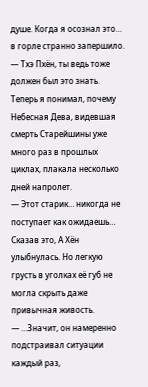душе. Когда я осознал это… в горле странно запершило.
— Тхэ Пхён, ты ведь тоже должен был это знать.
Теперь я понимал, почему Небесная Дева, видевшая смерть Старейшины уже много раз в прошлых циклах, плакала несколько дней напролет.
— Этот старик… никогда не поступает как ожидаешь…
Сказав это, А Хён улыбнулась. Но легкую грусть в уголках её губ не могла скрыть даже привычная живость.
— …Значит, он намеренно подстраивал ситуации каждый раз,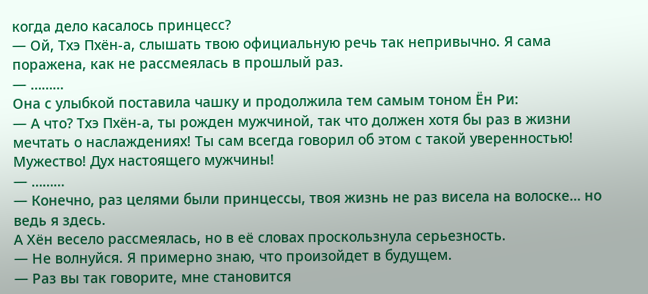когда дело касалось принцесс?
— Ой, Тхэ Пхён-а, слышать твою официальную речь так непривычно. Я сама поражена, как не рассмеялась в прошлый раз.
— ………
Она с улыбкой поставила чашку и продолжила тем самым тоном Ён Ри:
— А что? Тхэ Пхён-а, ты рожден мужчиной, так что должен хотя бы раз в жизни мечтать о наслаждениях! Ты сам всегда говорил об этом с такой уверенностью! Мужество! Дух настоящего мужчины!
— ………
— Конечно, раз целями были принцессы, твоя жизнь не раз висела на волоске… но ведь я здесь.
А Хён весело рассмеялась, но в её словах проскользнула серьезность.
— Не волнуйся. Я примерно знаю, что произойдет в будущем.
— Раз вы так говорите, мне становится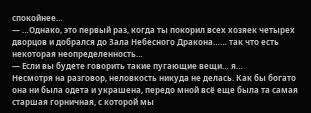спокойнее…
— …Однако, это первый раз, когда ты покорил всех хозяек четырех дворцов и добрался до Зала Небесного Дракона…… так что есть некоторая неопределенность…
— Если вы будете говорить такие пугающие вещи… я…
Несмотря на разговор, неловкость никуда не делась. Как бы богато она ни была одета и украшена, передо мной всё еще была та самая старшая горничная, с которой мы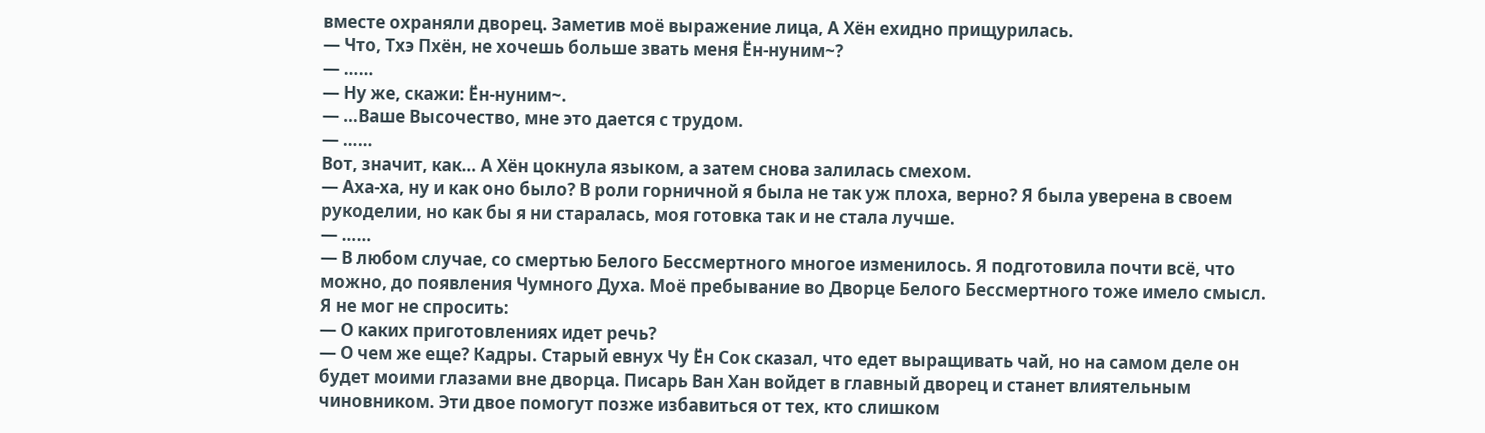вместе охраняли дворец. Заметив моё выражение лица, А Хён ехидно прищурилась.
— Что, Тхэ Пхён, не хочешь больше звать меня Ён-нуним~?
— ……
— Ну же, скажи: Ён-нуним~.
— …Ваше Высочество, мне это дается с трудом.
— ……
Вот, значит, как… А Хён цокнула языком, а затем снова залилась смехом.
— Аха-ха, ну и как оно было? В роли горничной я была не так уж плоха, верно? Я была уверена в своем рукоделии, но как бы я ни старалась, моя готовка так и не стала лучше.
— ……
— В любом случае, со смертью Белого Бессмертного многое изменилось. Я подготовила почти всё, что можно, до появления Чумного Духа. Моё пребывание во Дворце Белого Бессмертного тоже имело смысл.
Я не мог не спросить:
— О каких приготовлениях идет речь?
— О чем же еще? Кадры. Старый евнух Чу Ён Сок сказал, что едет выращивать чай, но на самом деле он будет моими глазами вне дворца. Писарь Ван Хан войдет в главный дворец и станет влиятельным чиновником. Эти двое помогут позже избавиться от тех, кто слишком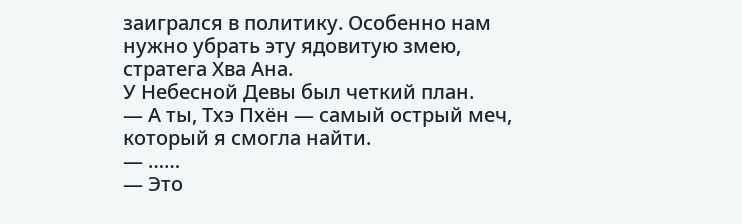заигрался в политику. Особенно нам нужно убрать эту ядовитую змею, стратега Хва Ана.
У Небесной Девы был четкий план.
— А ты, Тхэ Пхён — самый острый меч, который я смогла найти.
— ……
— Это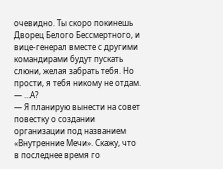очевидно. Ты скоро покинешь Дворец Белого Бессмертного, и вице-генерал вместе с другими командирами будут пускать слюни, желая забрать тебя. Но прости, я тебя никому не отдам.
— …А?
— Я планирую вынести на совет повестку о создании организации под названием «Внутренние Мечи». Скажу, что в последнее время го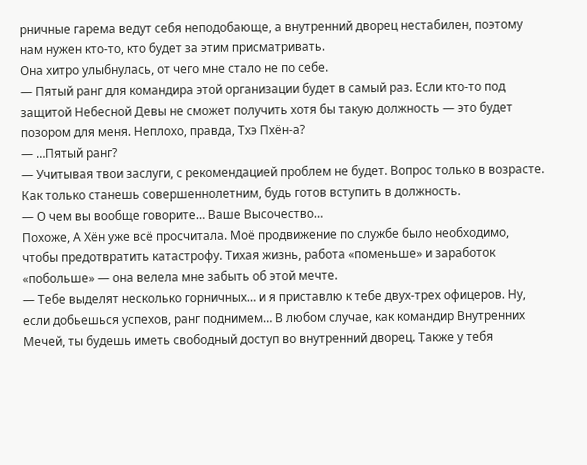рничные гарема ведут себя неподобающе, а внутренний дворец нестабилен, поэтому нам нужен кто-то, кто будет за этим присматривать.
Она хитро улыбнулась, от чего мне стало не по себе.
— Пятый ранг для командира этой организации будет в самый раз. Если кто-то под защитой Небесной Девы не сможет получить хотя бы такую должность — это будет позором для меня. Неплохо, правда, Тхэ Пхён-а?
— …Пятый ранг?
— Учитывая твои заслуги, с рекомендацией проблем не будет. Вопрос только в возрасте. Как только станешь совершеннолетним, будь готов вступить в должность.
— О чем вы вообще говорите… Ваше Высочество…
Похоже, А Хён уже всё просчитала. Моё продвижение по службе было необходимо, чтобы предотвратить катастрофу. Тихая жизнь, работа «поменьше» и заработок «побольше» — она велела мне забыть об этой мечте.
— Тебе выделят несколько горничных… и я приставлю к тебе двух-трех офицеров. Ну, если добьешься успехов, ранг поднимем… В любом случае, как командир Внутренних Мечей, ты будешь иметь свободный доступ во внутренний дворец. Также у тебя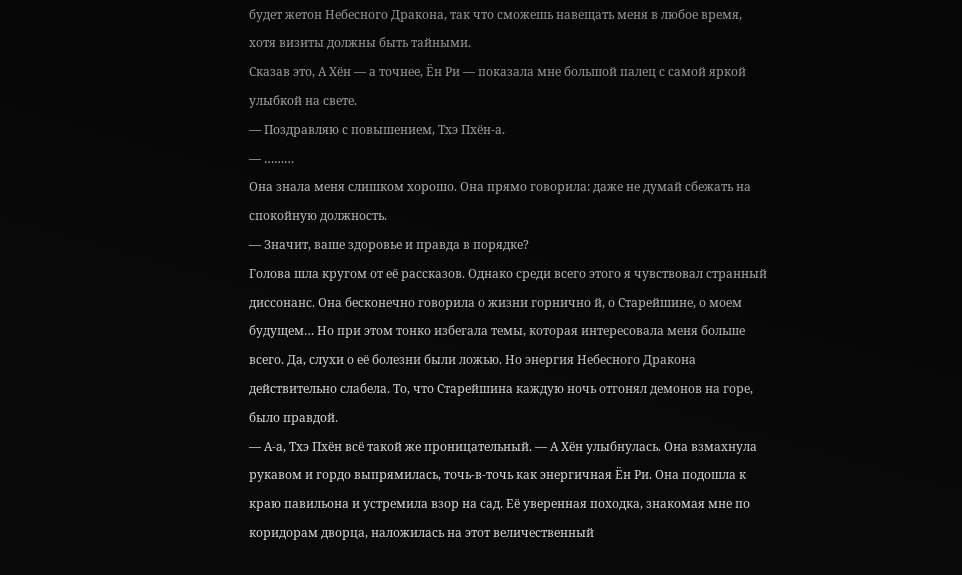будет жетон Небесного Дракона, так что сможешь навещать меня в любое время, хотя визиты должны быть тайными.
Сказав это, А Хён — а точнее, Ён Ри — показала мне большой палец с самой яркой улыбкой на свете.
— Поздравляю с повышением, Тхэ Пхён-а.
— ………
Она знала меня слишком хорошо. Она прямо говорила: даже не думай сбежать на спокойную должность.
— Значит, ваше здоровье и правда в порядке?
Голова шла кругом от её рассказов. Однако среди всего этого я чувствовал странный диссонанс. Она бесконечно говорила о жизни горнично й, о Старейшине, о моем будущем… Но при этом тонко избегала темы, которая интересовала меня больше всего. Да, слухи о её болезни были ложью. Но энергия Небесного Дракона действительно слабела. То, что Старейшина каждую ночь отгонял демонов на горе, было правдой.
— А-а, Тхэ Пхён всё такой же проницательный. — А Хён улыбнулась. Она взмахнула рукавом и гордо выпрямилась, точь-в-точь как энергичная Ён Ри. Она подошла к краю павильона и устремила взор на сад. Её уверенная походка, знакомая мне по коридорам дворца, наложилась на этот величественный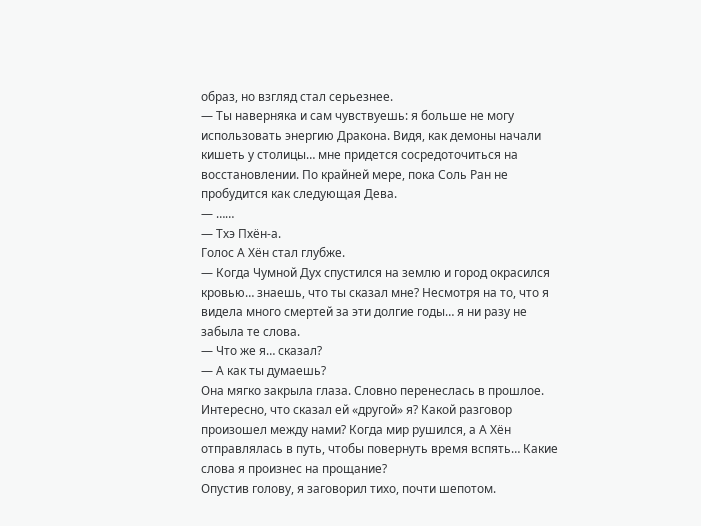образ, но взгляд стал серьезнее.
— Ты наверняка и сам чувствуешь: я больше не могу использовать энергию Дракона. Видя, как демоны начали кишеть у столицы… мне придется сосредоточиться на восстановлении. По крайней мере, пока Соль Ран не пробудится как следующая Дева.
— ……
— Тхэ Пхён-а.
Голос А Хён стал глубже.
— Когда Чумной Дух спустился на землю и город окрасился кровью… знаешь, что ты сказал мне? Несмотря на то, что я видела много смертей за эти долгие годы… я ни разу не забыла те слова.
— Что же я… сказал?
— А как ты думаешь?
Она мягко закрыла глаза. Словно перенеслась в прошлое. Интересно, что сказал ей «другой» я? Какой разговор произошел между нами? Когда мир рушился, а А Хён отправлялась в путь, чтобы повернуть время вспять… Какие слова я произнес на прощание?
Опустив голову, я заговорил тихо, почти шепотом.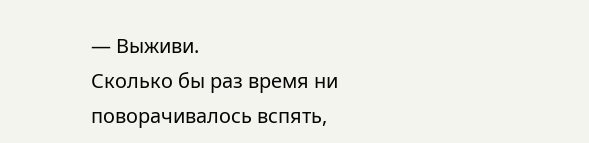— Выживи.
Сколько бы раз время ни поворачивалось вспять,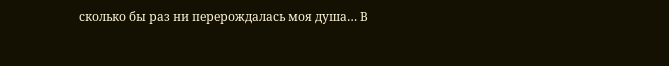сколько бы раз ни перерождалась моя душа… В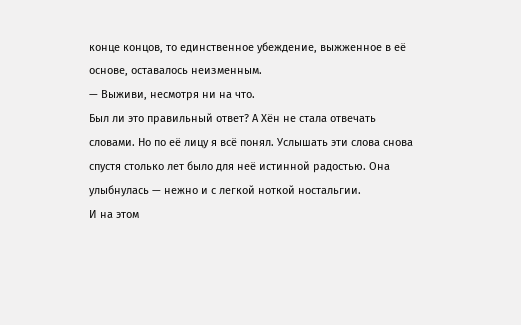конце концов, то единственное убеждение, выжженное в её основе, оставалось неизменным.
— Выживи, несмотря ни на что.
Был ли это правильный ответ? А Хён не стала отвечать словами. Но по её лицу я всё понял. Услышать эти слова снова спустя столько лет было для неё истинной радостью. Она улыбнулась — нежно и с легкой ноткой ностальгии.
И на этом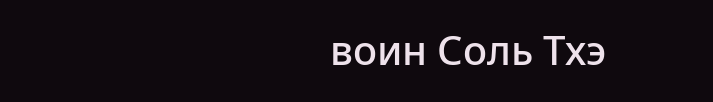воин Соль Тхэ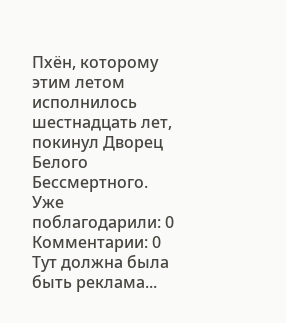Пхён, которому этим летом исполнилось шестнадцать лет, покинул Дворец Белого Бессмертного.
Уже поблагодарили: 0
Комментарии: 0
Тут должна была быть реклама...